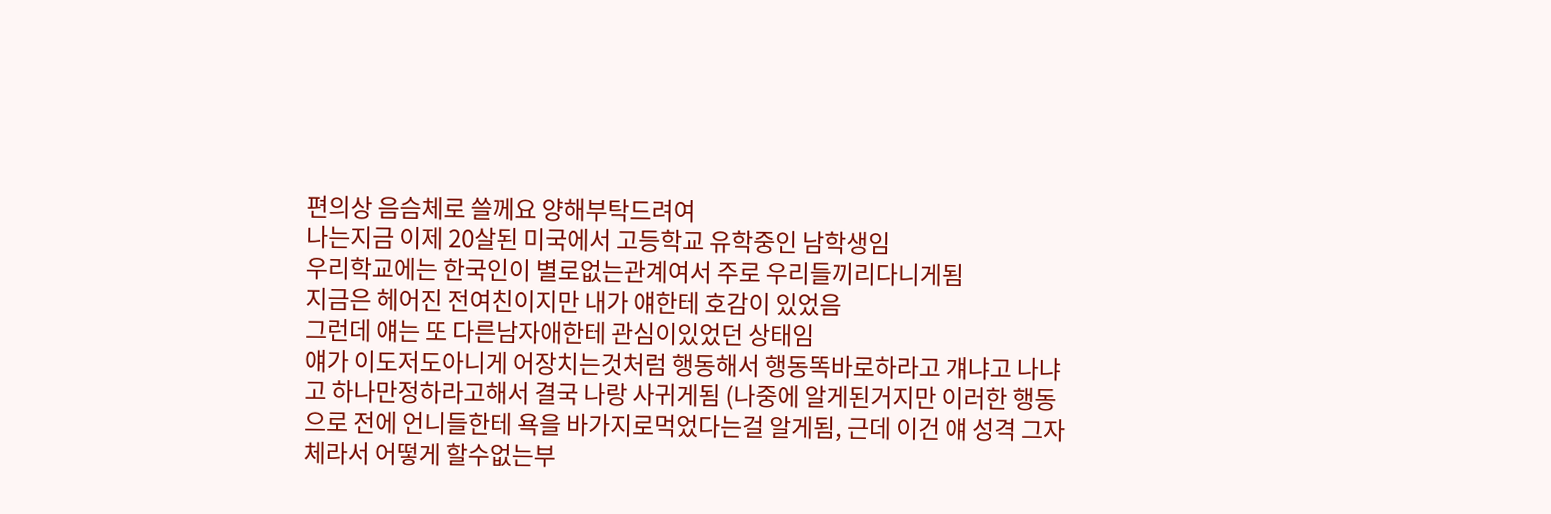편의상 음슴체로 쓸께요 양해부탁드려여
나는지금 이제 20살된 미국에서 고등학교 유학중인 남학생임
우리학교에는 한국인이 별로없는관계여서 주로 우리들끼리다니게됨
지금은 헤어진 전여친이지만 내가 얘한테 호감이 있었음
그런데 얘는 또 다른남자애한테 관심이있었던 상태임
얘가 이도저도아니게 어장치는것처럼 행동해서 행동똑바로하라고 걔냐고 나냐고 하나만정하라고해서 결국 나랑 사귀게됨 (나중에 알게된거지만 이러한 행동으로 전에 언니들한테 욕을 바가지로먹었다는걸 알게됨, 근데 이건 얘 성격 그자체라서 어떻게 할수없는부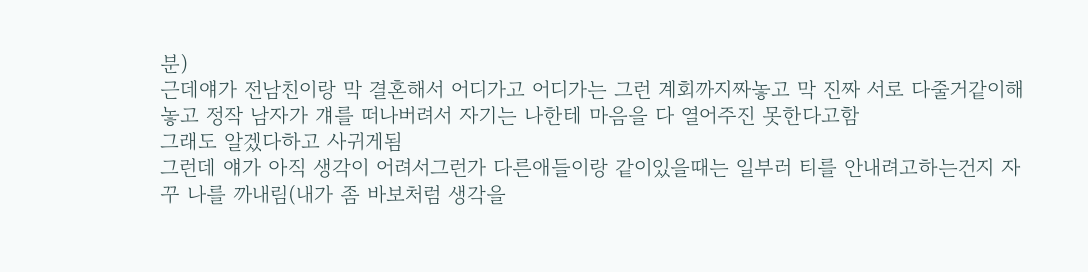분)
근데얘가 전남친이랑 막 결혼해서 어디가고 어디가는 그런 계회까지짜놓고 막 진짜 서로 다줄거같이해놓고 정작 남자가 걔를 떠나버려서 자기는 나한테 마음을 다 열어주진 못한다고함
그래도 알겠다하고 사귀게됨
그런데 얘가 아직 생각이 어려서그런가 다른애들이랑 같이있을때는 일부러 티를 안내려고하는건지 자꾸 나를 까내림(내가 좀 바보처럼 생각을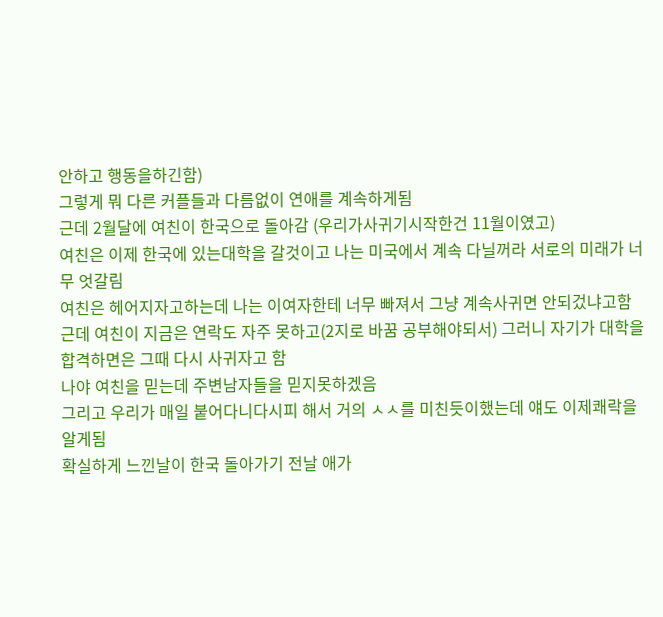안하고 행동을하긴함)
그렇게 뭐 다른 커플들과 다름없이 연애를 계속하게됨
근데 2월달에 여친이 한국으로 돌아감 (우리가사귀기시작한건 11월이였고)
여친은 이제 한국에 있는대학을 갈것이고 나는 미국에서 계속 다닐꺼라 서로의 미래가 너무 엇갈림
여친은 헤어지자고하는데 나는 이여자한테 너무 빠져서 그냥 계속사귀면 안되겄냐고함
근데 여친이 지금은 연락도 자주 못하고(2지로 바꿈 공부해야되서) 그러니 자기가 대학을 합격하면은 그때 다시 사귀자고 함
나야 여친을 믿는데 주변남자들을 믿지못하겠음
그리고 우리가 매일 붙어다니다시피 해서 거의 ㅅㅅ를 미친듯이했는데 얘도 이제쾌락을 알게됨
확실하게 느낀날이 한국 돌아가기 전날 애가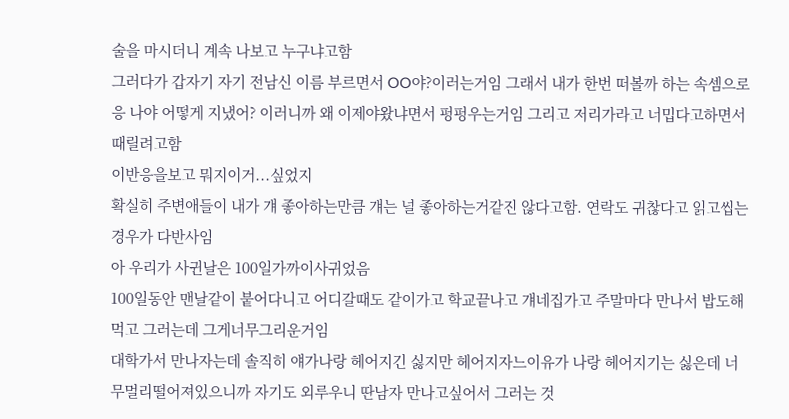술을 마시더니 계속 나보고 누구냐고함
그러다가 갑자기 자기 전남신 이름 부르면서 OO야?이러는거임 그래서 내가 한번 떠볼까 하는 속셈으로 응 나야 어떻게 지냈어? 이러니까 왜 이제야왔냐면서 펑펑우는거임 그리고 저리가라고 너밉다고하면서 때릴려고함
이반응을보고 뭐지이거...싶었지
확실히 주변애들이 내가 걔 좋아하는만큼 걔는 널 좋아하는거같진 않다고함. 연락도 귀찮다고 읽고씹는경우가 다반사임
아 우리가 사귄날은 100일가까이사귀었음
100일동안 맨날같이 붙어다니고 어디갈때도 같이가고 학교끝나고 걔네집가고 주말마다 만나서 밥도해먹고 그러는데 그게너무그리운거임
대학가서 만나자는데 솔직히 얘가나랑 헤어지긴 싫지만 헤어지자느이유가 나랑 헤어지기는 싫은데 너무멀리떨어져있으니까 자기도 외루우니 딴남자 만나고싶어서 그러는 것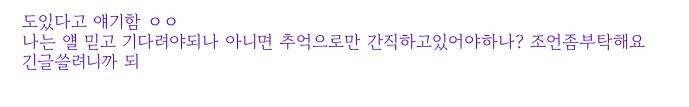도있다고 얘기함 ㅇㅇ
나는 얠 믿고 기다려야되나 아니면 추억으로만 간직하고있어야하나? 조언좀부탁해요
긴글쓸려니까 되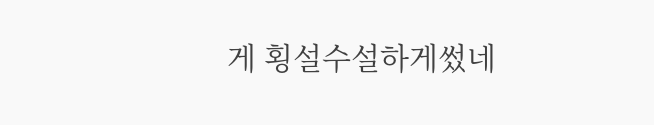게 횡설수설하게썼네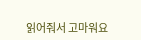읽어줘서 고마워요